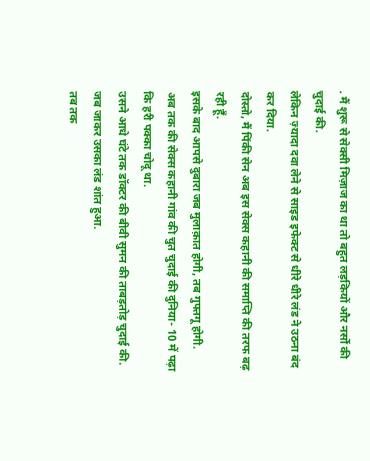. मैं शुरू से सेक्सी मिज़ाज का था तो बहुत लड़कियों और नर्सों की चुदाई की.
लेकिन ज़्यादा दवा लेने से साइड इफेक्ट से धीरे धीरे लंड ने उठना बंद कर दिया.
दोस्तो, मैं पिंकी सेन अब इस सेक्स कहानी की समाप्ति की तरफ बढ़ रही हूँ.
इसके बाद आपसे दुबारा जब मुलाक़ात होगी, तब गुफ्तगू होगी.
अब तक की सेक्स कहानी गांव की चुत चुदाई की दुनिया- 10 में पढ़ा कि हरी पक्का चोदू था.
उसने आधे घंटे तक डॉक्टर की बीवी सुमन की ताबड़तोड़ चुदाई की.
जब जाकर उसका लंड शांत हुआ.
तब तक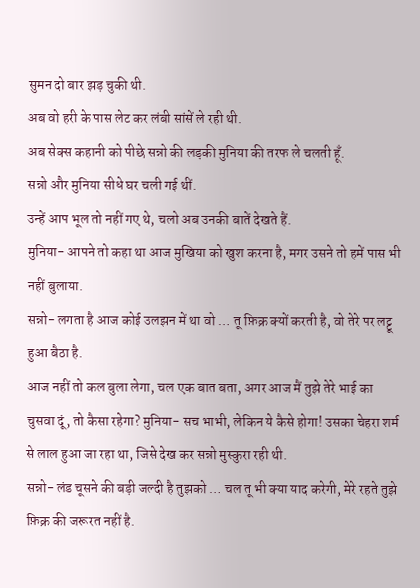सुमन दो बार झड़ चुकी थी.
अब वो हरी के पास लेट कर लंबी सांसें ले रही थी.
अब सेक्स कहानी को पीछे सन्नो की लड़की मुनिया की तरफ ले चलती हूँ.
सन्नो और मुनिया सीधे घर चली गई थीं.
उन्हें आप भूल तो नहीं गए थे, चलो अब उनकी बातें देखते हैं.
मुनिया- आपने तो कहा था आज मुखिया को खुश करना है, मगर उसने तो हमें पास भी नहीं बुलाया.
सन्नो- लगता है आज कोई उलझन में था वो … तू फ़िक्र क्यों करती है, वो तेरे पर लट्टू हुआ बैठा है.
आज नहीं तो कल बुला लेगा, चल एक बात बता, अगर आज मैं तुझे तेरे भाई का चुसवा दूं, तो कैसा रहेगा? मुनिया- सच भाभी, लेकिन ये कैसे होगा! उसका चेहरा शर्म से लाल हुआ जा रहा था, जिसे देख कर सन्नो मुस्कुरा रही थी.
सन्नो- लंड चूसने की बड़ी जल्दी है तुझको … चल तू भी क्या याद करेगी, मेरे रहते तुझे फ़िक्र की जरूरत नहीं है.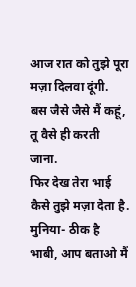आज रात को तुझे पूरा मज़ा दिलवा दूंगी.
बस जैसे जैसे मैं कहूं, तू वैसे ही करती जाना.
फिर देख तेरा भाई कैसे तुझे मज़ा देता है.
मुनिया- ठीक है भाबी, आप बताओ मैं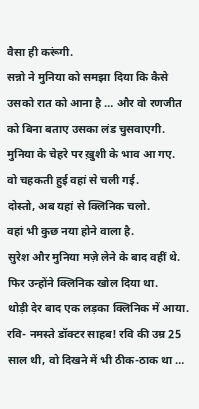वैसा ही करूंगी.
सन्नो ने मुनिया को समझा दिया कि कैसे उसको रात को आना है … और वो रणजीत को बिना बताए उसका लंड चुसवाएगी.
मुनिया के चेहरे पर ख़ुशी के भाव आ गए.
वो चहकती हुई वहां से चली गई.
दोस्तो, अब यहां से क्लिनिक चलो.
वहां भी कुछ नया होने वाला है.
सुरेश और मुनिया मज़े लेने के बाद वहीं थे.
फिर उन्होंने क्लिनिक खोल दिया था.
थोड़ी देर बाद एक लड़का क्लिनिक में आया.
रवि- नमस्ते डॉक्टर साहब! रवि की उम्र 25 साल थी, वो दिखने में भी ठीक-ठाक था …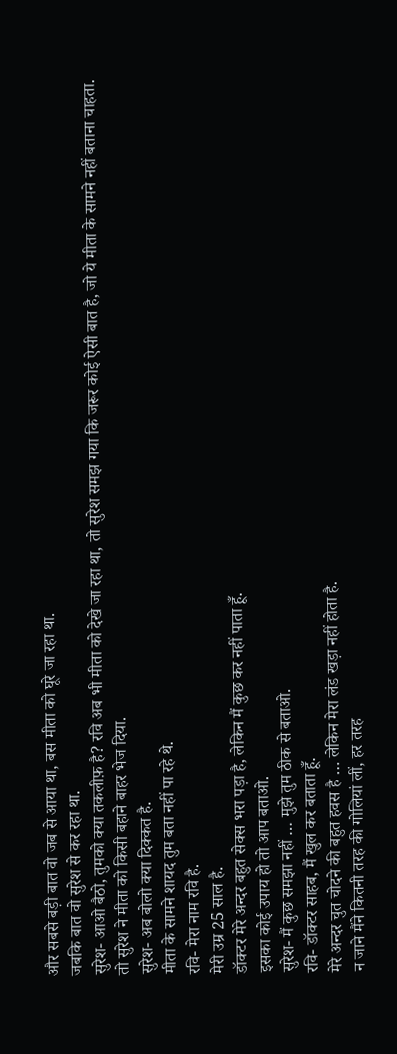और सबसे बड़ी बात वो जब से आया था, बस मीता को घूरे जा रहा था.
जबकि बात वो सुरेश से कर रहा था.
सुरेश- आओ बैठो, तुमको क्या तकलीफ़ है? रवि अब भी मीता को देखे जा रहा था, तो सुरेश समझ गया कि जरूर कोई ऐसी बात है, जो ये मीता के सामने नहीं बताना चाहता.
तो सुरेश ने मीता को किसी बहाने बाहर भेज दिया.
सुरेश- अब बोलो क्या दिक्कत है.
मीता के सामने शायद तुम बता नहीं पा रहे थे.
रवि- मेरा नाम रवि है.
मेरी उम्र 25 साल है.
डॉक्टर मेरे अन्दर बहुत सेक्स भरा पड़ा है, लेकिन मैं कुछ कर नहीं पाता हूँ.
इसका कोई उपाय हो तो आप बताओ.
सुरेश- मैं कुछ समझा नहीं … मुझे तुम ठीक से बताओ.
रवि- डॉक्टर साहब, मैं खुल कर बताता हूँ.
मेरे अन्दर चुत चोदने की बहुत हवस है … लेकिन मेरा लंड खड़ा नहीं होता है.
न जाने मैंने कितनी तरह की गोलियां लीं, हर तरह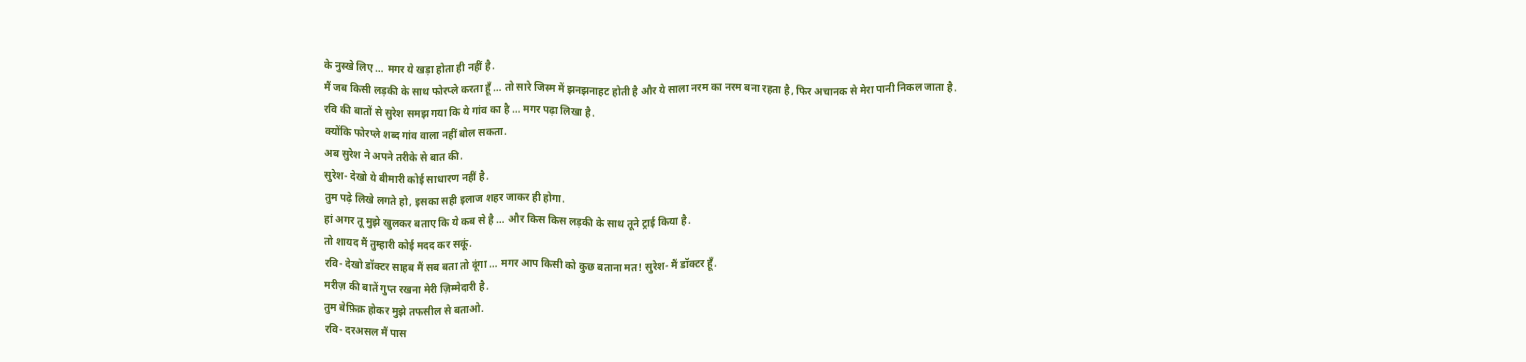के नुस्खे लिए … मगर ये खड़ा होता ही नहीं है.
मैं जब किसी लड़की के साथ फोरप्ले करता हूँ … तो सारे जिस्म में झनझनाहट होती है और ये साला नरम का नरम बना रहता है, फिर अचानक से मेरा पानी निकल जाता है.
रवि की बातों से सुरेश समझ गया कि ये गांव का है … मगर पढ़ा लिखा है.
क्योंकि फोरप्ले शब्द गांव वाला नहीं बोल सकता.
अब सुरेश ने अपने तरीके से बात की.
सुरेश- देखो ये बीमारी कोई साधारण नहीं है.
तुम पढ़े लिखे लगते हो, इसका सही इलाज शहर जाकर ही होगा.
हां अगर तू मुझे खुलकर बताए कि ये कब से है … और किस किस लड़की के साथ तूने ट्राई किया है.
तो शायद मैं तुम्हारी कोई मदद कर सकूं.
रवि- देखो डॉक्टर साहब मैं सब बता तो दूंगा … मगर आप किसी को कुछ बताना मत! सुरेश- मैं डॉक्टर हूँ.
मरीज़ की बातें गुप्त रखना मेरी ज़िम्मेदारी है.
तुम बेफ़िक्र होकर मुझे तफसील से बताओ.
रवि- दरअसल मैं पास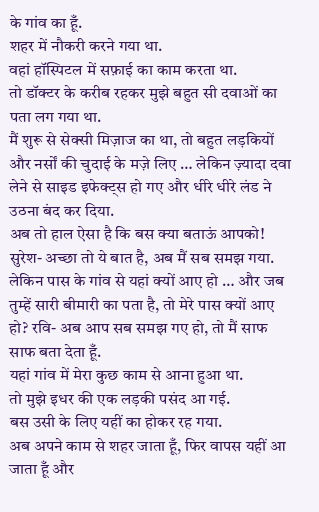के गांव का हूँ.
शहर में नौकरी करने गया था.
वहां हॉस्पिटल में सफ़ाई का काम करता था.
तो डॉक्टर के करीब रहकर मुझे बहुत सी दवाओं का पता लग गया था.
मैं शुरू से सेक्सी मिज़ाज का था, तो बहुत लड़कियों और नर्सों की चुदाई के मज़े लिए … लेकिन ज़्यादा दवा लेने से साइड इफेक्ट्स हो गए और धीरे धीरे लंड ने उठना बंद कर दिया.
अब तो हाल ऐसा है कि बस क्या बताऊं आपको! सुरेश- अच्छा तो ये बात है, अब मैं सब समझ गया.
लेकिन पास के गांव से यहां क्यों आए हो … और जब तुम्हें सारी बीमारी का पता है, तो मेरे पास क्यों आए हो? रवि- अब आप सब समझ गए हो, तो मैं साफ साफ बता देता हूँ.
यहां गांव में मेरा कुछ काम से आना हुआ था.
तो मुझे इधर की एक लड़की पसंद आ गई.
बस उसी के लिए यहीं का होकर रह गया.
अब अपने काम से शहर जाता हूँ, फिर वापस यहीं आ जाता हूँ और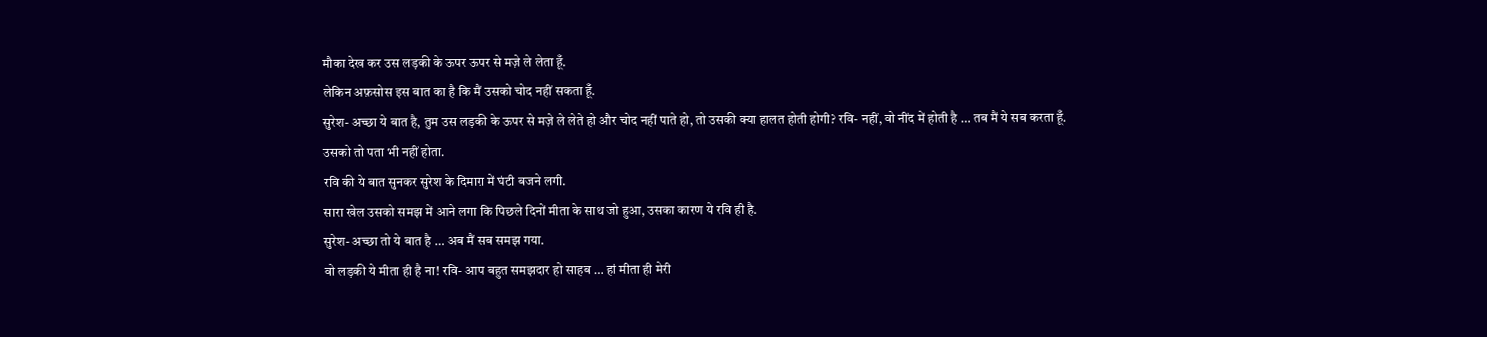मौका देख कर उस लड़की के ऊपर ऊपर से मज़े ले लेता हूँ.
लेकिन अफ़सोस इस बात का है कि मैं उसको चोद नहीं सकता हूँ.
सुरेश- अच्छा ये बात है, तुम उस लड़की के ऊपर से मज़े ले लेते हो और चोद नहीं पाते हो, तो उसकी क्या हालत होती होगी? रवि- नहीं, वो नींद में होती है … तब मैं ये सब करता हूँ.
उसको तो पता भी नहीं होता.
रवि की ये बात सुनकर सुरेश के दिमाग़ में घंटी बजने लगी.
सारा खेल उसको समझ में आने लगा कि पिछले दिनों मीता के साथ जो हुआ, उसका कारण ये रवि ही है.
सुरेश- अच्छा तो ये बात है … अब मैं सब समझ गया.
वो लड़की ये मीता ही है ना! रवि- आप बहुत समझदार हो साहब … हां मीता ही मेरी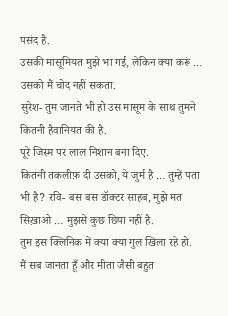पसंद है.
उसकी मासूमियत मुझे भा गई, लेकिन क्या करूं … उसको मैं चोद नहीं सकता.
सुरेश- तुम जानते भी हो उस मासूम के साथ तुमने कितनी हैवानियत की है.
पूरे जिस्म पर लाल निशान बना दिए.
कितनी तकलीफ़ दी उसको, ये जुर्म है … तुम्हें पता भी है? रवि- बस बस डॉक्टर साहब, मुझे मत सिख़ाओ … मुझसे कुछ छिपा नहीं है.
तुम इस क्लिनिक में क्या क्या गुल खिला रहे हो.
मैं सब जानता हूँ और मीता जैसी बहुत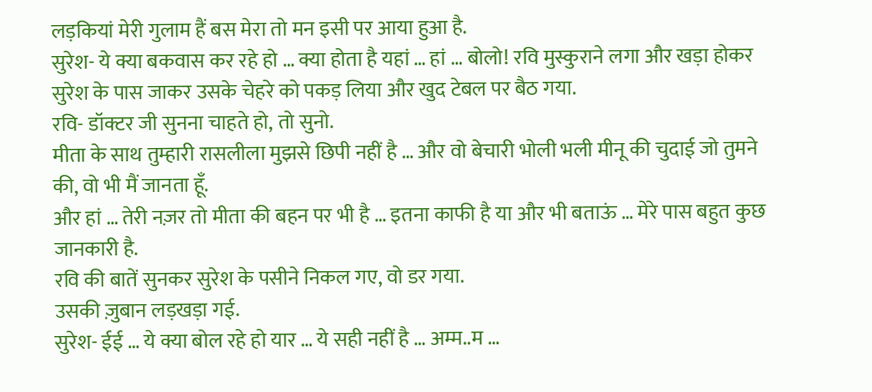लड़कियां मेरी गुलाम हैं बस मेरा तो मन इसी पर आया हुआ है.
सुरेश- ये क्या बकवास कर रहे हो … क्या होता है यहां … हां … बोलो! रवि मुस्कुराने लगा और खड़ा होकर सुरेश के पास जाकर उसके चेहरे को पकड़ लिया और खुद टेबल पर बैठ गया.
रवि- डॉक्टर जी सुनना चाहते हो, तो सुनो.
मीता के साथ तुम्हारी रासलीला मुझसे छिपी नहीं है … और वो बेचारी भोली भली मीनू की चुदाई जो तुमने की, वो भी मैं जानता हूँ.
और हां … तेरी नज़र तो मीता की बहन पर भी है … इतना काफी है या और भी बताऊं … मेरे पास बहुत कुछ जानकारी है.
रवि की बातें सुनकर सुरेश के पसीने निकल गए, वो डर गया.
उसकी ज़ुबान लड़खड़ा गई.
सुरेश- ईई … ये क्या बोल रहे हो यार … ये सही नहीं है … अम्म..म …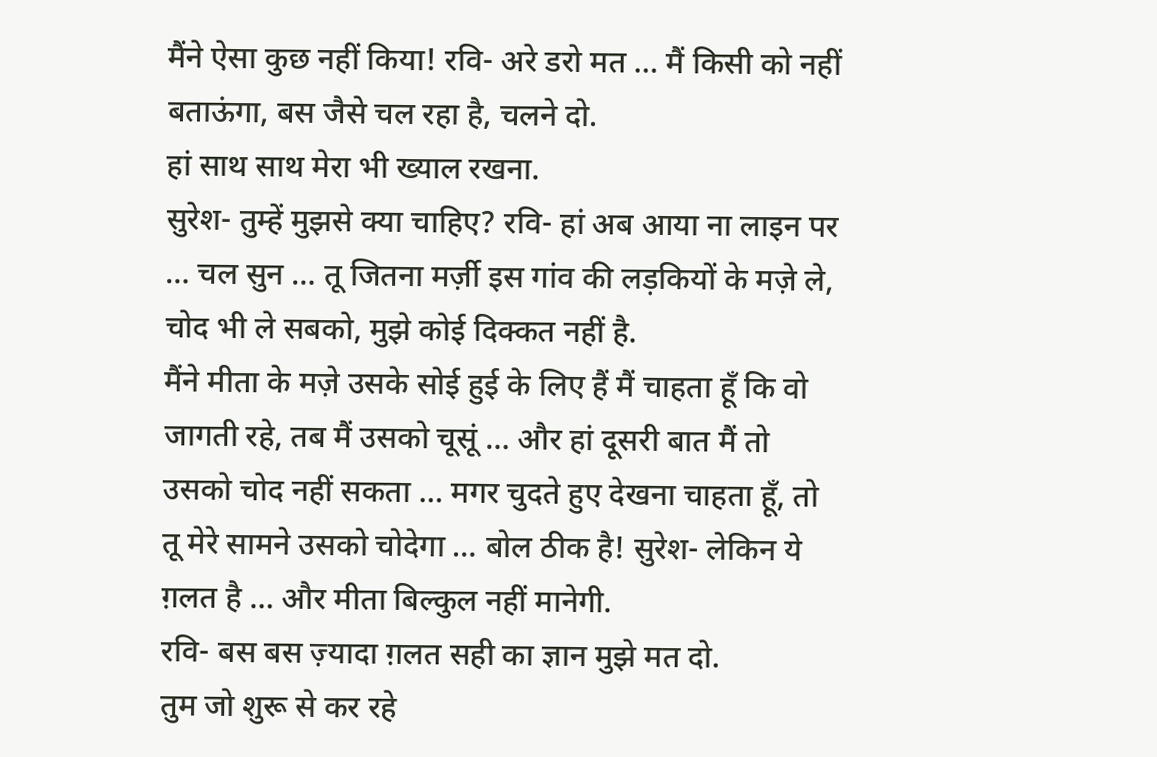मैंने ऐसा कुछ नहीं किया! रवि- अरे डरो मत … मैं किसी को नहीं बताऊंगा, बस जैसे चल रहा है, चलने दो.
हां साथ साथ मेरा भी ख्याल रखना.
सुरेश- तुम्हें मुझसे क्या चाहिए? रवि- हां अब आया ना लाइन पर … चल सुन … तू जितना मर्ज़ी इस गांव की लड़कियों के मज़े ले, चोद भी ले सबको, मुझे कोई दिक्कत नहीं है.
मैंने मीता के मज़े उसके सोई हुई के लिए हैं मैं चाहता हूँ कि वो जागती रहे, तब मैं उसको चूसूं … और हां दूसरी बात मैं तो उसको चोद नहीं सकता … मगर चुदते हुए देखना चाहता हूँ, तो तू मेरे सामने उसको चोदेगा … बोल ठीक है! सुरेश- लेकिन ये ग़लत है … और मीता बिल्कुल नहीं मानेगी.
रवि- बस बस ज़्यादा ग़लत सही का ज्ञान मुझे मत दो.
तुम जो शुरू से कर रहे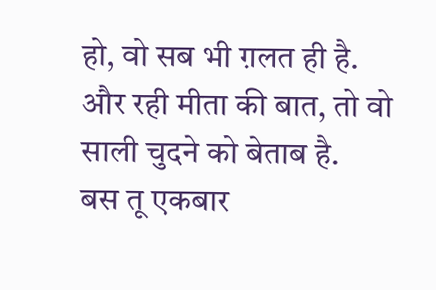हो, वो सब भी ग़लत ही है.
और रही मीता की बात, तो वो साली चुदने को बेताब है.
बस तू एकबार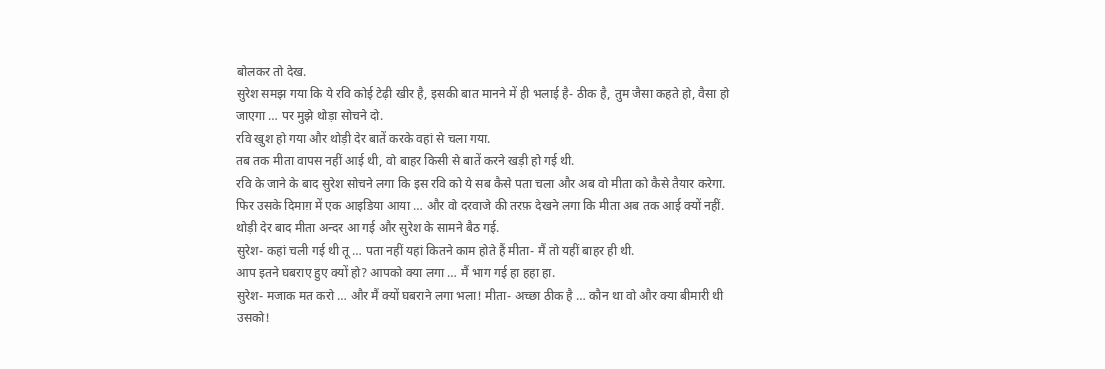बोलकर तो देख.
सुरेश समझ गया कि ये रवि कोई टेढ़ी खीर है, इसकी बात मानने में ही भलाई है- ठीक है, तुम जैसा कहते हो, वैसा हो जाएगा … पर मुझे थोड़ा सोचने दो.
रवि खुश हो गया और थोड़ी देर बातें करके वहां से चला गया.
तब तक मीता वापस नहीं आई थी, वो बाहर किसी से बातें करने खड़ी हो गई थी.
रवि के जाने के बाद सुरेश सोचने लगा कि इस रवि को ये सब कैसे पता चला और अब वो मीता को कैसे तैयार करेगा.
फिर उसके दिमाग़ में एक आइडिया आया … और वो दरवाजे की तरफ़ देखने लगा कि मीता अब तक आई क्यों नहीं.
थोड़ी देर बाद मीता अन्दर आ गई और सुरेश के सामने बैठ गई.
सुरेश- कहां चली गई थी तू … पता नहीं यहां कितने काम होते हैं मीता- मैं तो यहीं बाहर ही थी.
आप इतने घबराए हुए क्यों हो? आपको क्या लगा … मैं भाग गई हा हहा हा.
सुरेश- मजाक मत करो … और मैं क्यों घबराने लगा भला! मीता- अच्छा ठीक है … कौन था वो और क्या बीमारी थी उसको!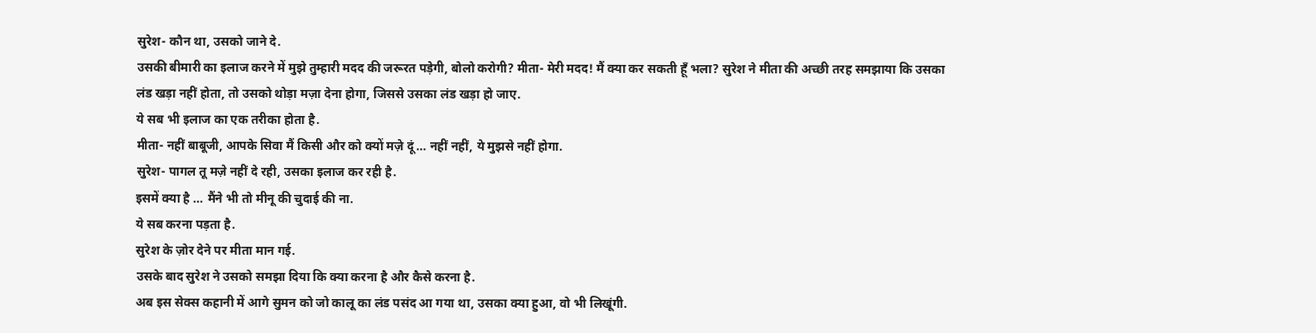सुरेश- कौन था, उसको जाने दे.
उसकी बीमारी का इलाज करने में मुझे तुम्हारी मदद की जरूरत पड़ेगी, बोलो करोगी? मीता- मेरी मदद! मैं क्या कर सकती हूँ भला? सुरेश ने मीता की अच्छी तरह समझाया कि उसका लंड खड़ा नहीं होता, तो उसको थोड़ा मज़ा देना होगा, जिससे उसका लंड खड़ा हो जाए.
ये सब भी इलाज का एक तरीका होता है.
मीता- नहीं बाबूजी, आपके सिवा मैं किसी और को क्यों मज़े दूं … नहीं नहीं, ये मुझसे नहीं होगा.
सुरेश- पागल तू मज़े नहीं दे रही, उसका इलाज कर रही है.
इसमें क्या है … मैंने भी तो मीनू की चुदाई की ना.
ये सब करना पड़ता है.
सुरेश के ज़ोर देने पर मीता मान गई.
उसके बाद सुरेश ने उसको समझा दिया कि क्या करना है और कैसे करना है.
अब इस सेक्स कहानी में आगे सुमन को जो कालू का लंड पसंद आ गया था, उसका क्या हुआ, वो भी लिखूंगी.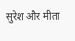सुरेश और मीता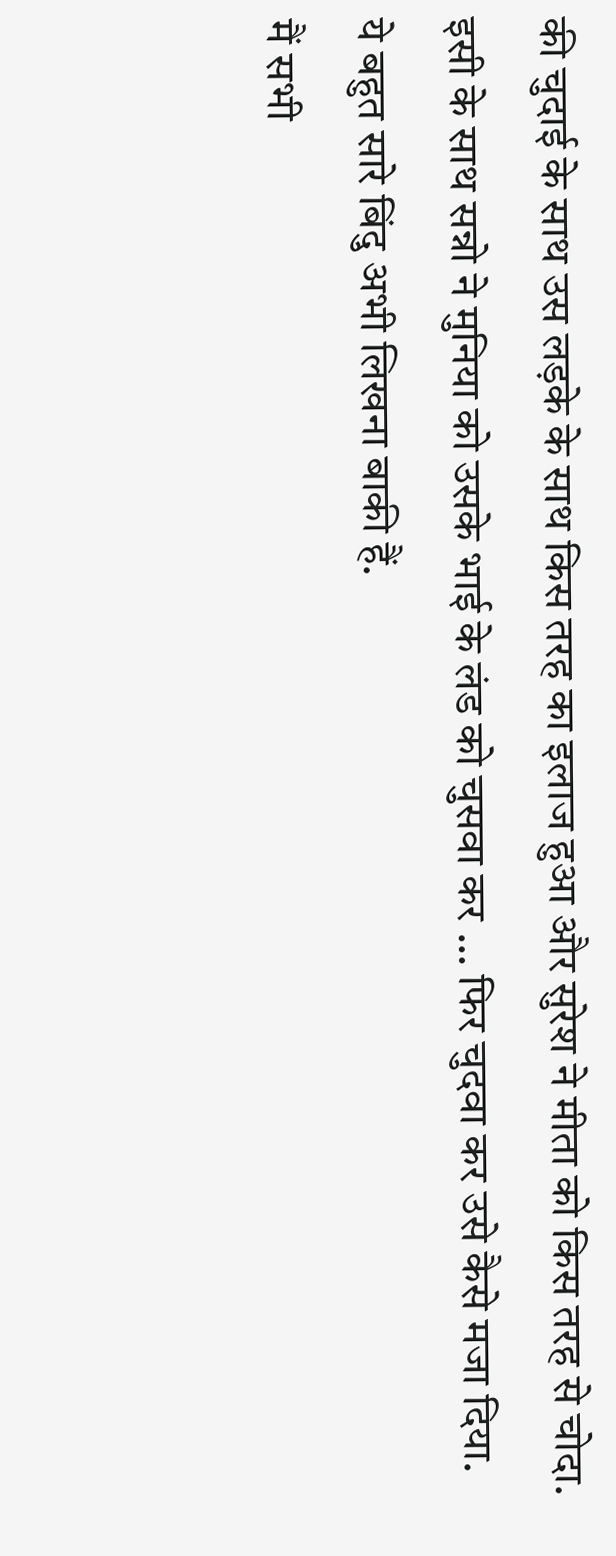की चुदाई के साथ उस लड़के के साथ किस तरह का इलाज हुआ और सुरेश ने मीता को किस तरह से चोदा.
इसी के साथ सन्नो ने मुनिया को उसके भाई के लंड को चुसवा कर … फिर चुदवा कर उसे कैसे मजा दिया.
ये बहुत सारे बिंदु अभी लिखना बाकी हैं.
मैं सभी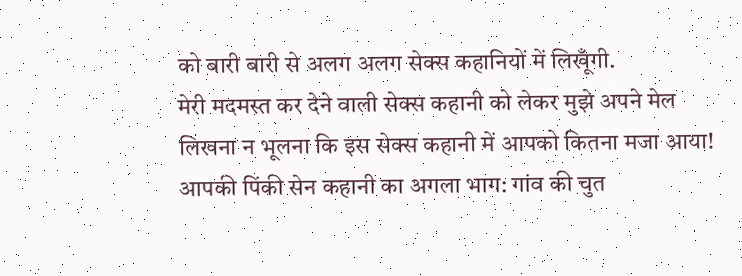को बारी बारी से अलग अलग सेक्स कहानियों में लिखूँगी.
मेरी मदमस्त कर देने वाली सेक्स कहानी को लेकर मुझे अपने मेल लिखना न भूलना कि इस सेक्स कहानी में आपको कितना मजा आया! आपकी पिंकी सेन कहानी का अगला भाग: गांव की चुत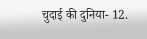चुदाई की दुनिया- 12.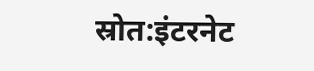स्रोत:इंटरनेट